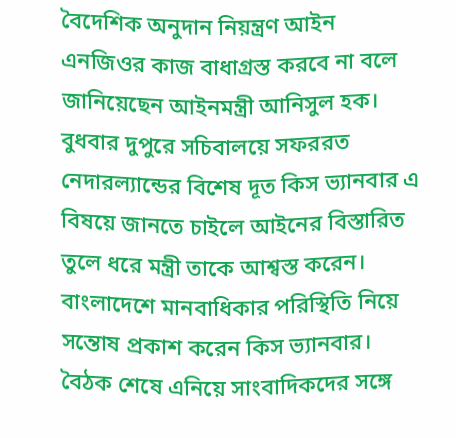বৈদেশিক অনুদান নিয়ন্ত্রণ আইন এনজিওর কাজ বাধাগ্রস্ত করবে না বলে জানিয়েছেন আইনমন্ত্রী আনিসুল হক। বুধবার দুপুরে সচিবালয়ে সফররত নেদারল্যান্ডের বিশেষ দূত কিস ভ্যানবার এ বিষয়ে জানতে চাইলে আইনের বিস্তারিত তুলে ধরে মন্ত্রী তাকে আশ্বস্ত করেন।
বাংলাদেশে মানবাধিকার পরিস্থিতি নিয়ে সন্তোষ প্রকাশ করেন কিস ভ্যানবার। বৈঠক শেষে এনিয়ে সাংবাদিকদের সঙ্গে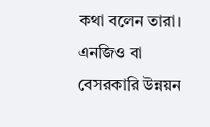কথা বলেন তারা।
এনজিও বা বেসরকারি উন্নয়ন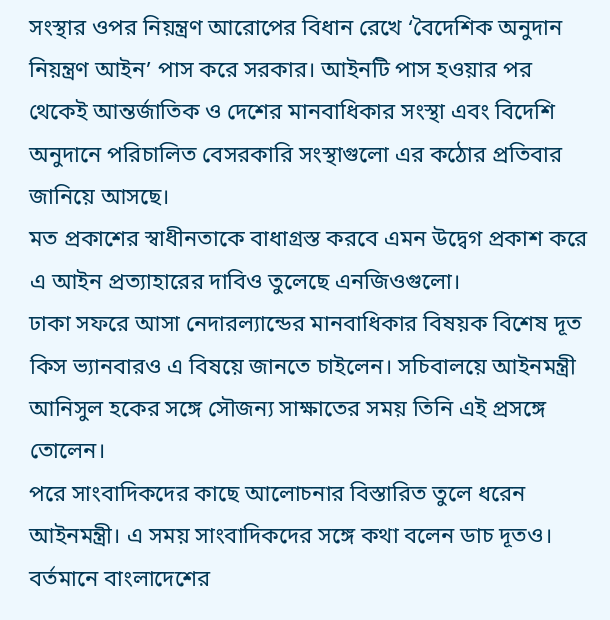সংস্থার ওপর নিয়ন্ত্রণ আরোপের বিধান রেখে ‘বৈদেশিক অনুদান নিয়ন্ত্রণ আইন’ পাস করে সরকার। আইনটি পাস হওয়ার পর থেকেই আন্তর্জাতিক ও দেশের মানবাধিকার সংস্থা এবং বিদেশি অনুদানে পরিচালিত বেসরকারি সংস্থাগুলো এর কঠোর প্রতিবার জানিয়ে আসছে।
মত প্রকাশের স্বাধীনতাকে বাধাগ্রস্ত করবে এমন উদ্বেগ প্রকাশ করে এ আইন প্রত্যাহারের দাবিও তুলেছে এনজিওগুলো।
ঢাকা সফরে আসা নেদারল্যান্ডের মানবাধিকার বিষয়ক বিশেষ দূত কিস ভ্যানবারও এ বিষয়ে জানতে চাইলেন। সচিবালয়ে আইনমন্ত্রী আনিসুল হকের সঙ্গে সৌজন্য সাক্ষাতের সময় তিনি এই প্রসঙ্গে তোলেন।
পরে সাংবাদিকদের কাছে আলোচনার বিস্তারিত তুলে ধরেন আইনমন্ত্রী। এ সময় সাংবাদিকদের সঙ্গে কথা বলেন ডাচ দূতও। বর্তমানে বাংলাদেশের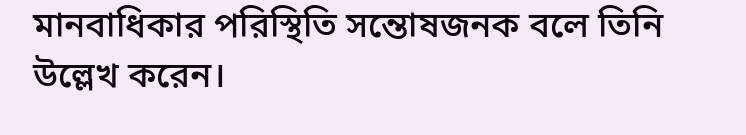মানবাধিকার পরিস্থিতি সন্তোষজনক বলে তিনি উল্লেখ করেন।